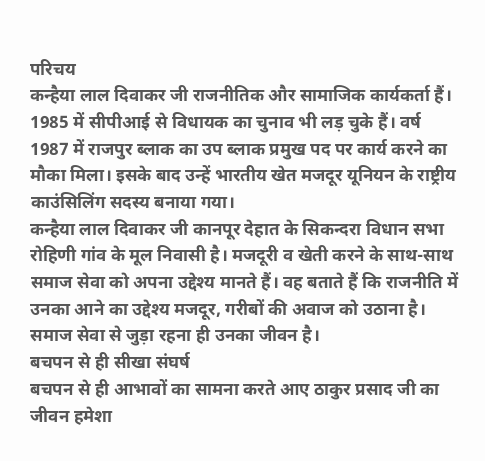परिचय
कन्हैया लाल दिवाकर जी राजनीतिक और सामाजिक कार्यकर्ता हैं। 1985 में सीपीआई से विधायक का चुनाव भी लड़ चुके हैं। वर्ष 1987 में राजपुर ब्लाक का उप ब्लाक प्रमुख पद पर कार्य करने का मौका मिला। इसके बाद उन्हें भारतीय खेत मजदूर यूनियन के राष्ट्रीय काउंसिलिंग सदस्य बनाया गया।
कन्हैया लाल दिवाकर जी कानपूर देहात के सिकन्दरा विधान सभा रोहिणी गांव के मूल निवासी है। मजदूरी व खेती करने के साथ-साथ समाज सेवा को अपना उद्देश्य मानते हैं। वह बताते हैं कि राजनीति में उनका आने का उद्देश्य मजदूर, गरीबों की अवाज को उठाना है। समाज सेवा से जुड़ा रहना ही उनका जीवन है।
बचपन से ही सीखा संघर्ष
बचपन से ही आभावों का सामना करते आए ठाकुर प्रसाद जी का जीवन हमेशा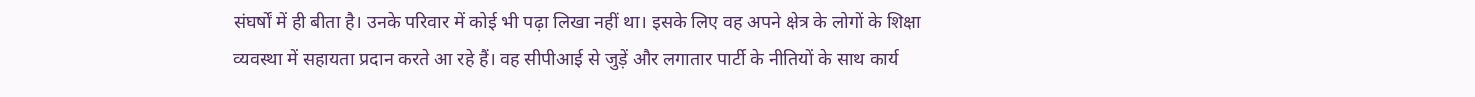संघर्षों में ही बीता है। उनके परिवार में कोई भी पढ़ा लिखा नहीं था। इसके लिए वह अपने क्षेत्र के लोगों के शिक्षा व्यवस्था में सहायता प्रदान करते आ रहे हैं। वह सीपीआई से जुड़ें और लगातार पार्टी के नीतियों के साथ कार्य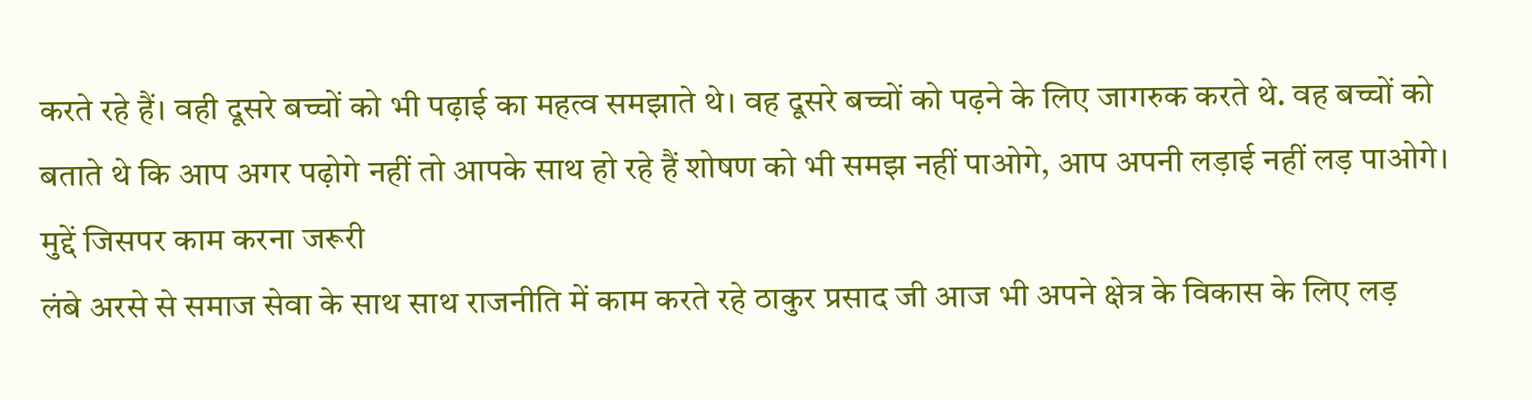करते रहे हैं। वही दूसरे बच्चों को भी पढ़ाई का महत्व समझाते थे। वह दूसरे बच्चों को पढ़ने के लिए जागरुक करते थे. वह बच्चों को बताते थे कि आप अगर पढ़ोगे नहीं तो आपके साथ हो रहे हैं शोषण को भी समझ नहीं पाओगे, आप अपनी लड़ाई नहीं लड़ पाओगे।
मुद्दें जिसपर काम करना जरूरी
लंबे अरसे से समाज सेवा के साथ साथ राजनीति में काम करते रहे ठाकुर प्रसाद जी आज भी अपने क्षेत्र के विकास के लिए लड़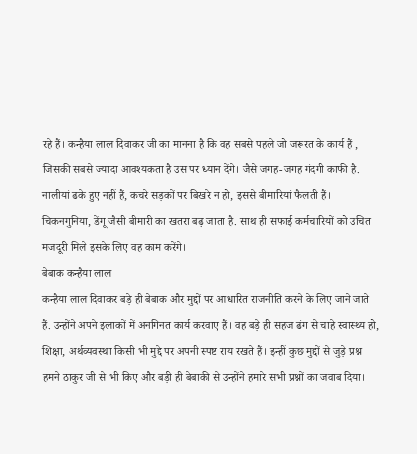रहे हैं। कन्हैया लाल दिवाकर जी का मानना है कि वह सबसे पहले जो जरूरत के कार्य हैं , जिसकी सबसे ज्यादा आवश्यकता है उस पर ध्यान देंगे। जैसे जगह-जगह गंदगी काफी है. नालीयां ढके हुए नहीं हैं, कचरे सड़कों पर बिखरे न हो, इससे बीमारियां फैलती हैं। चिकनगुनिया, डेंगू जैसी बीमारी का खतरा बढ़ जाता है. साथ ही सफाई कर्मचारियों को उचित मजदूरी मिले इसके लिए वह काम करेंगे।
बेबाक कन्हैया लाल
कन्हैया लाल दिवाकर बड़े ही बेबाक और मुद्दों पर आधारित राजनीति करने के लिए जाने जाते हैं. उन्होंने अपने इलाकों में अनगिनत कार्य करवाए हैं। वह बड़े ही सहज ढंग से चाहे स्वास्थ्य हो, शिक्षा, अर्थव्यवस्था किसी भी मुद्दे पर अपनी स्पष्ट राय रखते हैं। इन्हीं कुछ मुद्दों से जुड़े प्रश्न हमने ठाकुर जी से भी किए और बड़ी ही बेबाकी से उन्होंने हमारे सभी प्रश्नों का जवाब दिया।